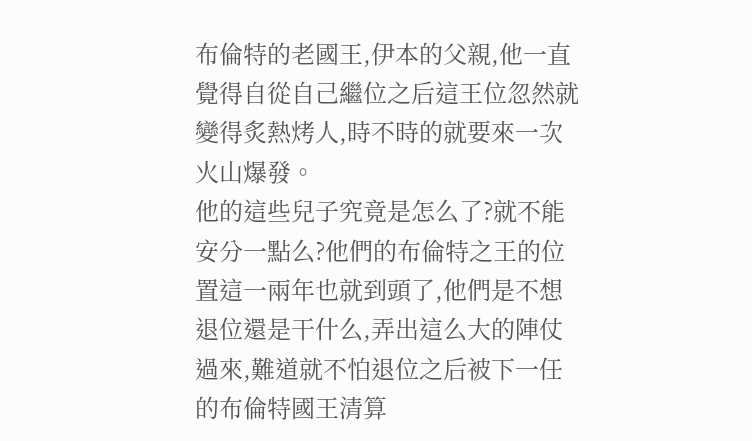布倫特的老國王,伊本的父親,他一直覺得自從自己繼位之后這王位忽然就變得炙熱烤人,時不時的就要來一次火山爆發。
他的這些兒子究竟是怎么了?就不能安分一點么?他們的布倫特之王的位置這一兩年也就到頭了,他們是不想退位還是干什么,弄出這么大的陣仗過來,難道就不怕退位之后被下一任的布倫特國王清算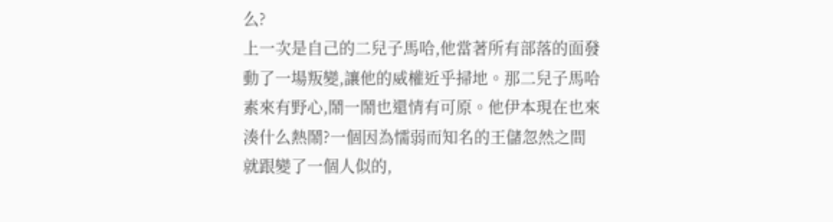么?
上一次是自己的二兒子馬哈,他當著所有部落的面發動了一場叛變,讓他的威權近乎掃地。那二兒子馬哈素來有野心,鬧一鬧也還情有可原。他伊本現在也來湊什么熱鬧?一個因為懦弱而知名的王儲忽然之間就跟變了一個人似的,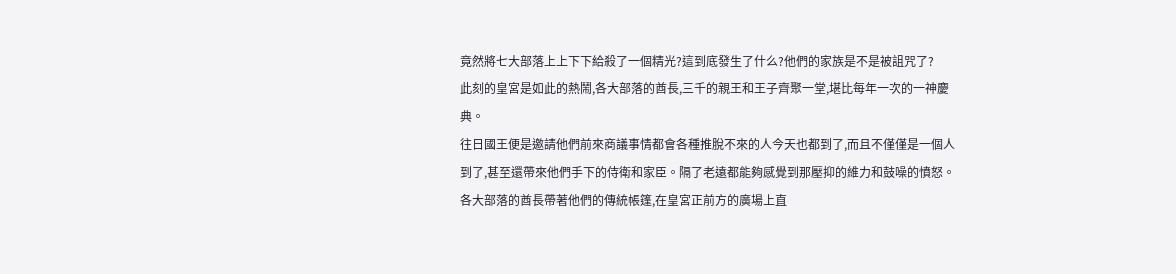竟然將七大部落上上下下給殺了一個精光?這到底發生了什么?他們的家族是不是被詛咒了?
此刻的皇宮是如此的熱鬧,各大部落的酋長,三千的親王和王子齊聚一堂,堪比每年一次的一神慶典。
往日國王便是邀請他們前來商議事情都會各種推脫不來的人今天也都到了,而且不僅僅是一個人到了,甚至還帶來他們手下的侍衛和家臣。隔了老遠都能夠感覺到那壓抑的維力和鼓噪的憤怒。
各大部落的酋長帶著他們的傳統帳篷,在皇宮正前方的廣場上直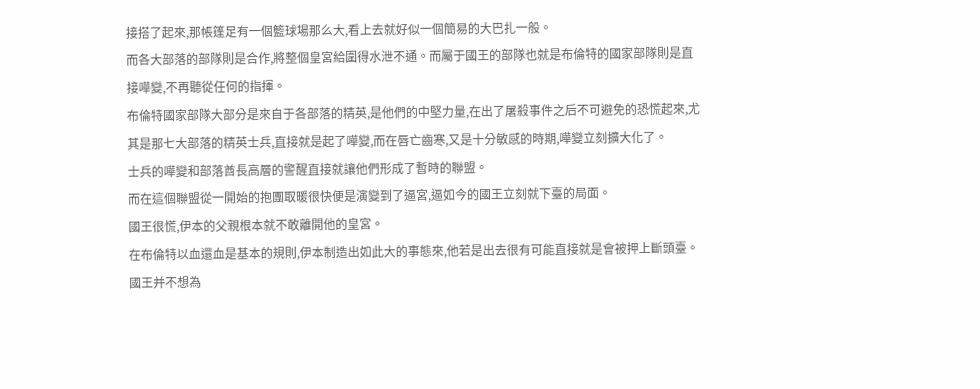接搭了起來,那帳篷足有一個籃球場那么大,看上去就好似一個簡易的大巴扎一般。
而各大部落的部隊則是合作,將整個皇宮給圍得水泄不通。而屬于國王的部隊也就是布倫特的國家部隊則是直接嘩變,不再聽從任何的指揮。
布倫特國家部隊大部分是來自于各部落的精英,是他們的中堅力量,在出了屠殺事件之后不可避免的恐慌起來,尤其是那七大部落的精英士兵,直接就是起了嘩變,而在唇亡齒寒,又是十分敏感的時期,嘩變立刻擴大化了。
士兵的嘩變和部落酋長高層的警醒直接就讓他們形成了暫時的聯盟。
而在這個聯盟從一開始的抱團取暖很快便是演變到了逼宮,逼如今的國王立刻就下臺的局面。
國王很慌,伊本的父親根本就不敢離開他的皇宮。
在布倫特以血還血是基本的規則,伊本制造出如此大的事態來,他若是出去很有可能直接就是會被押上斷頭臺。
國王并不想為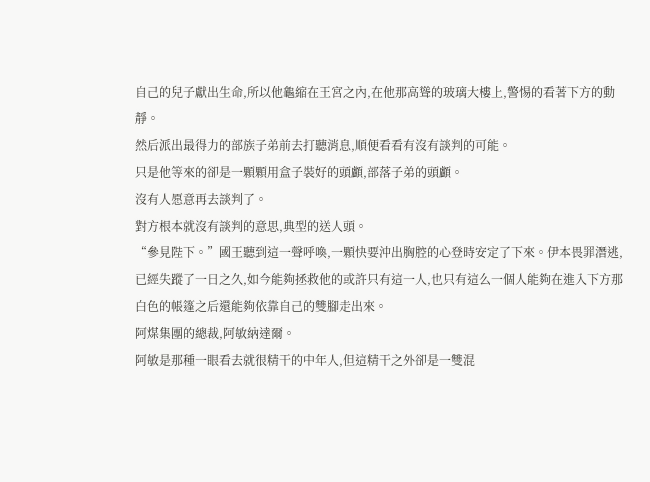自己的兒子獻出生命,所以他龜縮在王宮之內,在他那高聳的玻璃大樓上,警惕的看著下方的動靜。
然后派出最得力的部族子弟前去打聽消息,順便看看有沒有談判的可能。
只是他等來的卻是一顆顆用盒子裝好的頭顱,部落子弟的頭顱。
沒有人愿意再去談判了。
對方根本就沒有談判的意思,典型的送人頭。
“參見陛下。”國王聽到這一聲呼喚,一顆快要沖出胸腔的心登時安定了下來。伊本畏罪潛逃,已經失蹤了一日之久,如今能夠拯救他的或許只有這一人,也只有這么一個人能夠在進入下方那白色的帳篷之后還能夠依靠自己的雙腳走出來。
阿煤集團的總裁,阿敏納達爾。
阿敏是那種一眼看去就很精干的中年人,但這精干之外卻是一雙混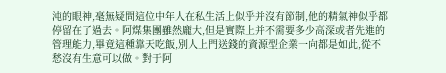沌的眼神,毫無疑問這位中年人在私生活上似乎并沒有節制,他的精氣神似乎都停留在了過去。阿煤集團雖然龐大,但是實際上并不需要多少高深或者先進的管理能力,畢竟這種靠天吃飯,別人上門送錢的資源型企業一向都是如此,從不愁沒有生意可以做。對于阿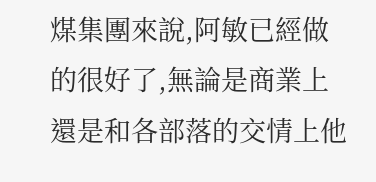煤集團來說,阿敏已經做的很好了,無論是商業上還是和各部落的交情上他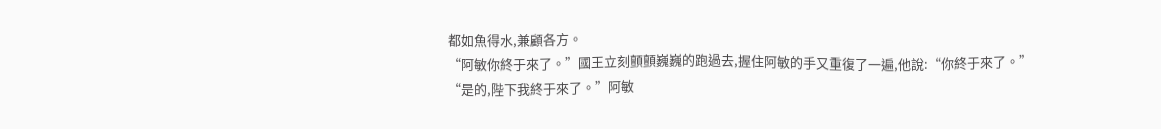都如魚得水,兼顧各方。
“阿敏你終于來了。”國王立刻顫顫巍巍的跑過去,握住阿敏的手又重復了一遍,他說:“你終于來了。”
“是的,陛下我終于來了。”阿敏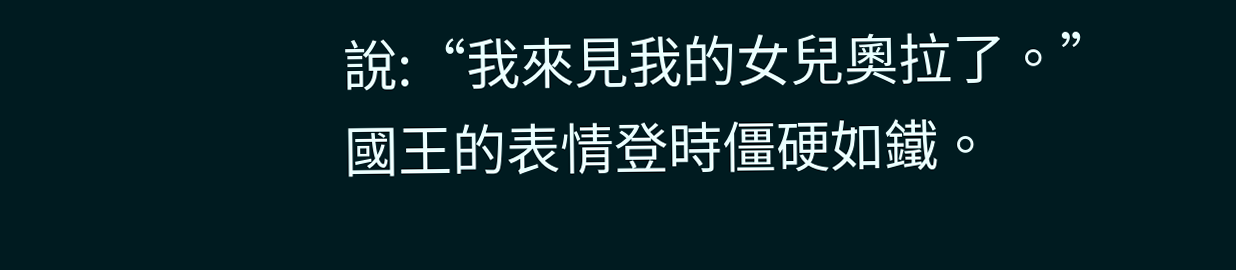說:“我來見我的女兒奧拉了。”
國王的表情登時僵硬如鐵。